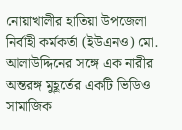নোয়াখালীর হাতিয়া উপজেলা নির্বাহী কর্মকর্তা (ইউএনও) মো. আলাউদ্দিনের সঙ্গে এক নারীর অন্তরঙ্গ মুহূর্তের একটি ভিডিও সামাজিক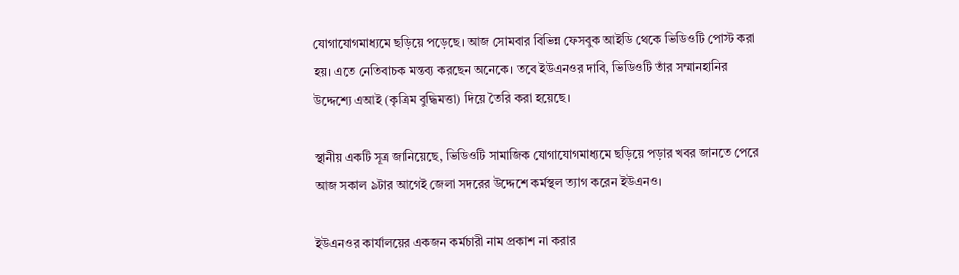যোগাযোগমাধ্যমে ছড়িয়ে পড়েছে। আজ সোমবার বিভিন্ন ফেসবুক আইডি থেকে ভিডিওটি পোস্ট করা হয়। এতে নেতিবাচক মন্তব্য করছেন অনেকে। তবে ইউএনওর দাবি, ভিডিওটি তাঁর সম্মানহানির উদ্দেশ্যে এআই (কৃত্রিম বুদ্ধিমত্তা) দিয়ে তৈরি করা হয়েছে।

স্থানীয় একটি সূত্র জানিয়েছে, ভিডিওটি সামাজিক যোগাযোগমাধ্যমে ছড়িয়ে পড়ার খবর জানতে পেরে আজ সকাল ৯টার আগেই জেলা সদরের উদ্দেশে কর্মস্থল ত্যাগ করেন ইউএনও।

ইউএনওর কার্যালয়ের একজন কর্মচারী নাম প্রকাশ না করার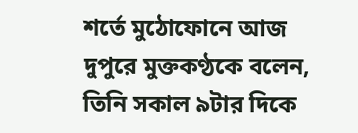শর্তে মুঠোফোনে আজ দুপুরে মুক্তকণ্ঠকে বলেন, তিনি সকাল ৯টার দিকে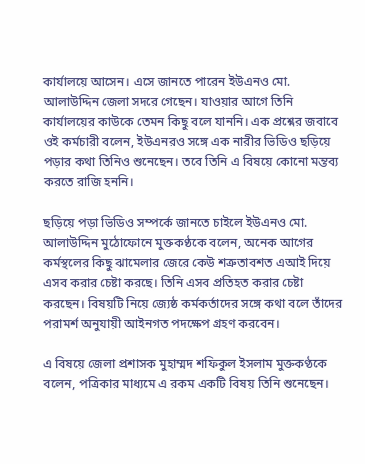কার্যালয়ে আসেন। এসে জানতে পারেন ইউএনও মো. আলাউদ্দিন জেলা সদরে গেছেন। যাওয়ার আগে তিনি কার্যালয়ের কাউকে তেমন কিছু বলে যাননি। এক প্রশ্নের জবাবে ওই কর্মচারী বলেন, ইউএনরও সঙ্গে এক নারীর ভিডিও ছড়িয়ে পড়ার কথা তিনিও শুনেছেন। তবে তিনি এ বিষয়ে কোনো মন্তব্য করতে রাজি হননি।

ছড়িয়ে পড়া ভিডিও সম্পর্কে জানতে চাইলে ইউএনও মো. আলাউদ্দিন মুঠোফোনে মুক্তকণ্ঠকে বলেন, অনেক আগের কর্মস্থলের কিছু ঝামেলার জেরে কেউ শত্রুতাবশত এআই দিয়ে এসব করার চেষ্টা করছে। তিনি এসব প্রতিহত করার চেষ্টা করছেন। বিষয়টি নিয়ে জ্যেষ্ঠ কর্মকর্তাদের সঙ্গে কথা বলে তাঁদের পরামর্শ অনুযায়ী আইনগত পদক্ষেপ গ্রহণ করবেন।

এ বিষয়ে জেলা প্রশাসক মুহাম্মদ শফিকুল ইসলাম মুক্তকণ্ঠকে বলেন, পত্রিকার মাধ্যমে এ রকম একটি বিষয় তিনি শুনেছেন।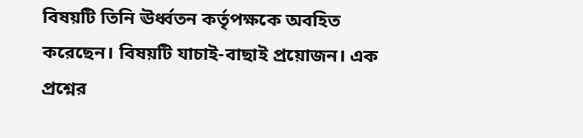বিষয়টি তিনি ঊর্ধ্বতন কর্তৃপক্ষকে অবহিত করেছেন। বিষয়টি যাচাই-বাছাই প্রয়োজন। এক প্রশ্নের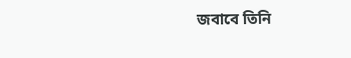জবাবে তিনি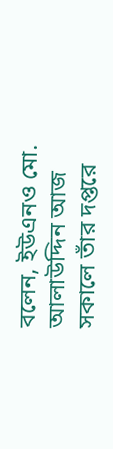বলেন, ইউএনও মো. আলাউদ্দিন আজ সকালে তাঁর দপ্তরে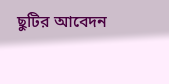ছুটির আবেদন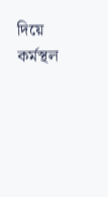দিয়ে কর্মস্থল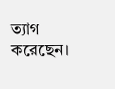ত্যাগ করেছেন।